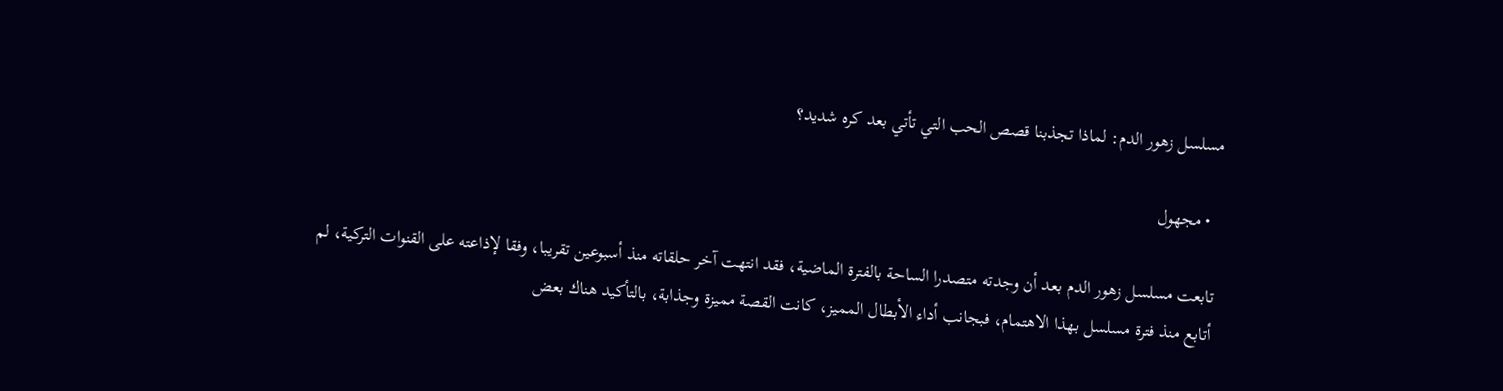مسلسل زهور الدم: لماذا تجذبنا قصص الحب التي تأتي بعد كره شديد؟

  • مجهول

تابعت مسلسل زهور الدم بعد أن وجدته متصدرا الساحة بالفترة الماضية، فقد انتهت آخر حلقاته منذ أسبوعين تقريبا، وفقا لإذاعته على القنوات التركية، لم أتابع منذ فترة مسلسل بهذا الاهتمام، فبجانب أداء الأبطال المميز، كانت القصة مميزة وجذابة، بالتأكيد هناك بعض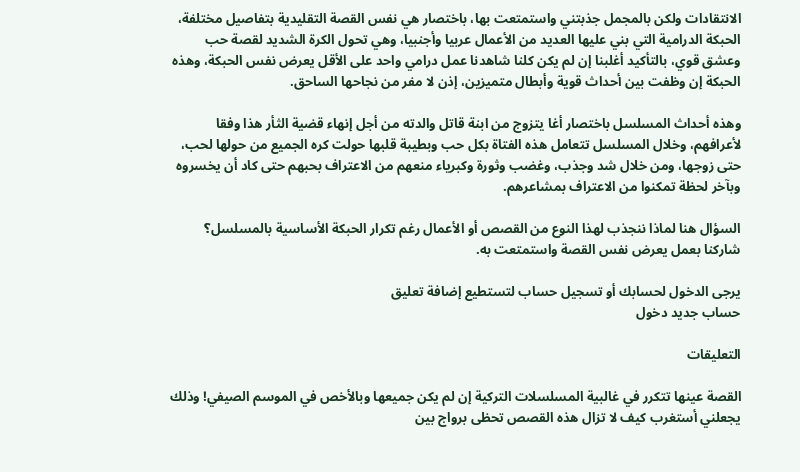الانتقادات ولكن بالمجمل جذبتني واستمتعت بها، باختصار هي نفس القصة التقليدية بتفاصيل مختلفة، الحبكة الدرامية التي بني عليها العديد من الأعمال عربيا وأجنبيا، وهي تحول الكرة الشديد لقصة حب وعشق قوي، بالتأكيد أغلبنا إن لم يكن كلنا شاهدنا عمل درامي واحد على الأقل يعرض نفس الحبكة، وهذه الحبكة إن وظفت بين أحداث قوية وأبطال متميزين، إذن لا مفر من نجاحها الساحق.

وهذه أحداث المسلسل باختصار أغا يتزوج من ابنة قاتل والدته من أجل إنهاء قضية الثأر هذا وفقا لأعرافهم، وخلال المسلسل تتعامل هذه الفتاة بكل حب وبطيبة قلبها حولت كره الجميع من حولها لحب، حتى زوجها، ومن خلال شد وجذب، وغضب وثورة وكبرياء منعهم من الاعتراف بحبهم حتى كاد أن يخسروه وبآخر لحظة تمكنوا من الاعتراف بمشاعرهم.

السؤال هنا لماذا ننجذب لهذا النوع من القصص أو الأعمال رغم تكرار الحبكة الأساسية بالمسلسل؟ شاركنا بعمل يعرض نفس القصة واستمتعت به.

يرجى الدخول لحسابك أو تسجيل حساب لتستطيع إضافة تعليق
حساب جديد دخول

التعليقات

القصة عينها تتكرر في غالبية المسلسلات التركية إن لم يكن جميعها وبالأخص في الموسم الصيفي! وذلك يجعلني أستغرب كيف لا تزال هذه القصص تحظى برواج بين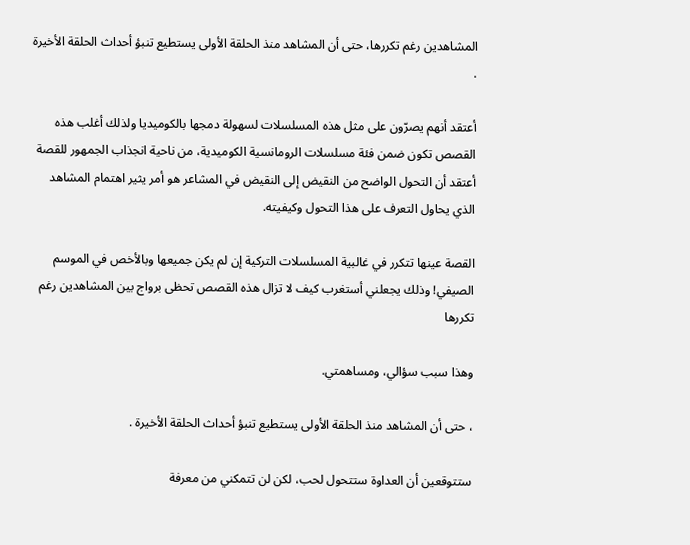المشاهدين رغم تكررها، حتى أن المشاهد منذ الحلقة الأولى يستطيع تنبؤ أحداث الحلقة الأخيرة .

أعتقد أنهم يصرّون على مثل هذه المسلسلات لسهولة دمجها بالكوميديا ولذلك أغلب هذه القصص تكون ضمن فئة مسلسلات الرومانسية الكوميدية، من ناحية انجذاب الجمهور للقصة أعتقد أن التحول الواضح من النقيض إلى النقيض في المشاعر هو أمر يثير اهتمام المشاهد الذي يحاول التعرف على هذا التحول وكيفيته.

القصة عينها تتكرر في غالبية المسلسلات التركية إن لم يكن جميعها وبالأخص في الموسم الصيفي! وذلك يجعلني أستغرب كيف لا تزال هذه القصص تحظى برواج بين المشاهدين رغم تكررها

وهذا سبب سؤالي، ومساهمتي.

، حتى أن المشاهد منذ الحلقة الأولى يستطيع تنبؤ أحداث الحلقة الأخيرة .

ستتوقعين أن العداوة ستتحول لحب، لكن لن تتمكني من معرفة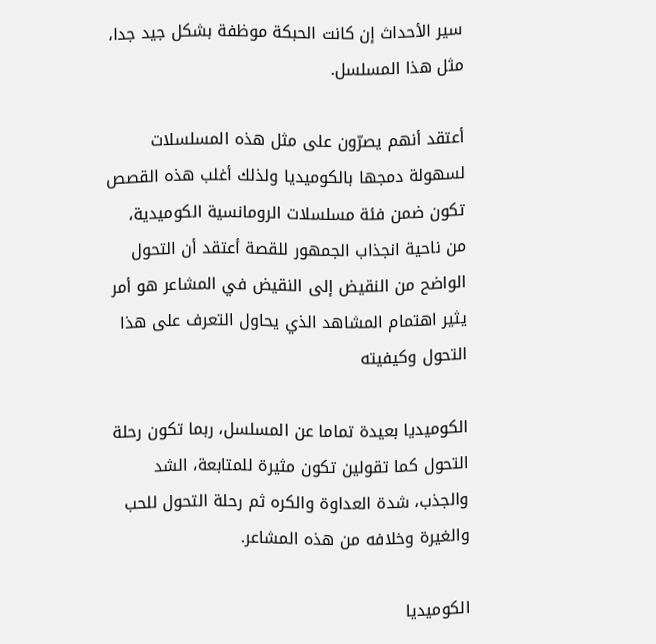سير الأحداث إن كانت الحبكة موظفة بشكل جيد جدا، مثل هذا المسلسل.

أعتقد أنهم يصرّون على مثل هذه المسلسلات لسهولة دمجها بالكوميديا ولذلك أغلب هذه القصص تكون ضمن فئة مسلسلات الرومانسية الكوميدية، من ناحية انجذاب الجمهور للقصة أعتقد أن التحول الواضح من النقيض إلى النقيض في المشاعر هو أمر يثير اهتمام المشاهد الذي يحاول التعرف على هذا التحول وكيفيته

الكوميديا بعيدة تماما عن المسلسل، ربما تكون رحلة التحول كما تقولين تكون مثيرة للمتابعة، الشد والجذب، شدة العداوة والكره ثم رحلة التحول للحب والغيرة وخلافه من هذه المشاعر.

الكوميديا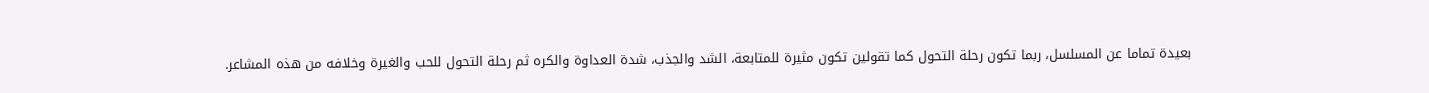بعيدة تماما عن المسلسل، ربما تكون رحلة التحول كما تقولين تكون مثيرة للمتابعة، الشد والجذب، شدة العداوة والكره ثم رحلة التحول للحب والغيرة وخلافه من هذه المشاعر.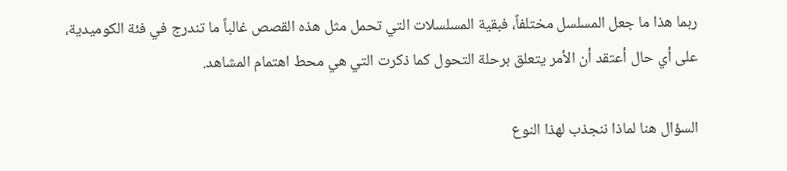ربما هذا ما جعل المسلسل مختلفاً، فبقية المسلسلات التي تحمل مثل هذه القصص غالباً ما تندرج في فئة الكوميدية، على أي حال أعتقد أن الأمر يتعلق برحلة التحول كما ذكرت التي هي محط اهتمام المشاهد.

السؤال هنا لماذا ننجذب لهذا النوع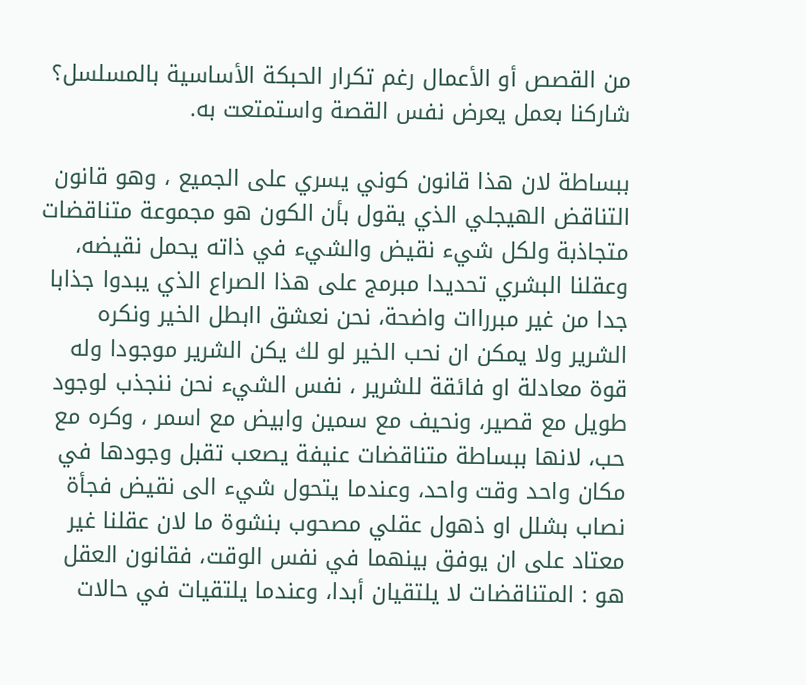من القصص أو الأعمال رغم تكرار الحبكة الأساسية بالمسلسل؟ شاركنا بعمل يعرض نفس القصة واستمتعت به.

ببساطة لان هذا قانون كوني يسري على الجميع ، وهو قانون التناقض الهيجلي الذي يقول بأن الكون هو مجموعة متناقضات متجاذبة ولكل شيء نقيض والشيء في ذاته يحمل نقيضه، وعقلنا البشري تحديدا مبرمج على هذا الصراع الذي يبدوا جذابا جدا من غير مبرراات واضحة، نحن نعشق اابطل الخير ونكره الشرير ولا يمكن ان نحب الخير لو لك يكن الشرير موجودا وله قوة معادلة او فائقة للشرير ، نفس الشيء نحن ننجذب لوجود طويل مع قصير، ونحيف مع سمين وابيض مع اسمر ، وكره مع حب، لانها ببساطة متناقضات عنيفة يصعب تقبل وجودها في مكان واحد وقت واحد، وعندما يتحول شيء الى نقيض فجأة نصاب بشلل او ذهول عقلي مصحوب بنشوة ما لان عقلنا غير معتاد على ان يوفق بينهما في نفس الوقت، فقانون العقل هو : المتناقضات لا يلتقيان أبدا، وعندما يلتقيات في حالات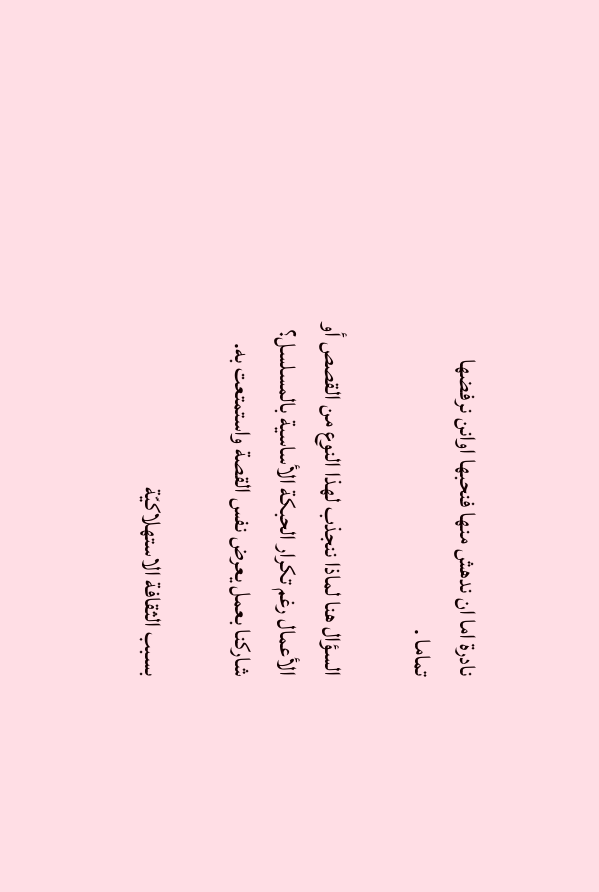نادرة اما ان ندهش منها فنحبها اوانن نرفضها تماما .

السؤال هنا لماذا ننجذب لهذا النوع من القصص أو الأعمال رغم تكرار الحبكة الأساسية بالمسلسل؟ شاركنا بعمل يعرض نفس القصة واستمتعت به.

بسبب الثقافة الاستهلاكيّة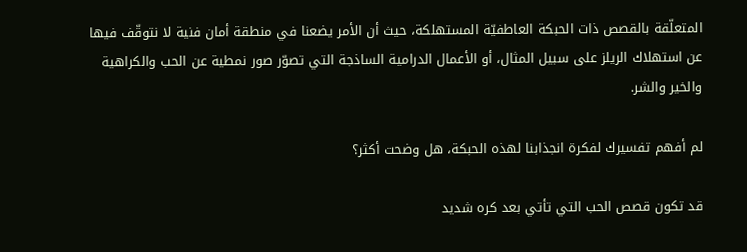المتعلّقة بالقصص ذات الحبكة العاطفيّة المستهلكة، حيث أن الأمر يضعنا في منطقة أمان فنية لا نتوقّف فيها عن استهلاك الريلز على سبيل المثال، أو الأعمال الدرامية الساذجة التي تصوّر صور نمطية عن الحب والكراهية والخير والشر.

لم أفهم تفسيرك لفكرة انجذابنا لهذه الحبكة، هل وضحت أكثر؟

قد تكون قصص الحب التي تأتي بعد كره شديد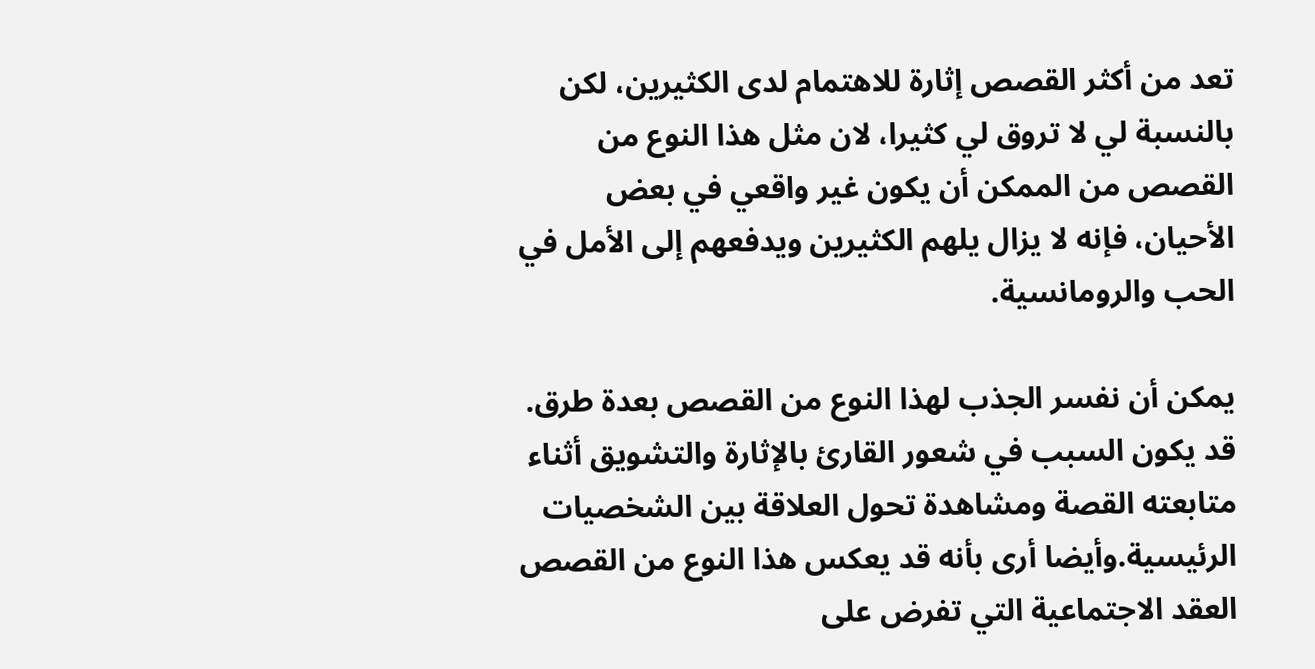تعد من أكثر القصص إثارة للاهتمام لدى الكثيرين، لكن بالنسبة لي لا تروق لي كثيرا، لان مثل هذا النوع من القصص من الممكن أن يكون غير واقعي في بعض الأحيان، فإنه لا يزال يلهم الكثيرين ويدفعهم إلى الأمل في الحب والرومانسية.

يمكن أن نفسر الجذب لهذا النوع من القصص بعدة طرق. قد يكون السبب في شعور القارئ بالإثارة والتشويق أثناء متابعته القصة ومشاهدة تحول العلاقة بين الشخصيات الرئيسية.وأيضا أرى بأنه قد يعكس هذا النوع من القصص العقد الاجتماعية التي تفرض على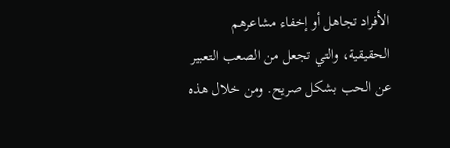الأفراد تجاهل أو إخفاء مشاعرهم الحقيقية، والتي تجعل من الصعب التعبير عن الحب بشكل صريح. ومن خلال هذه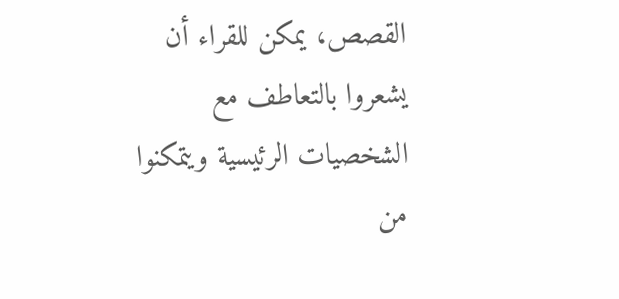القصص، يمكن للقراء أن يشعروا بالتعاطف مع الشخصيات الرئيسية ويتمكنوا من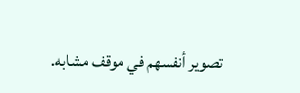تصوير أنفسهم في موقف مشابه.